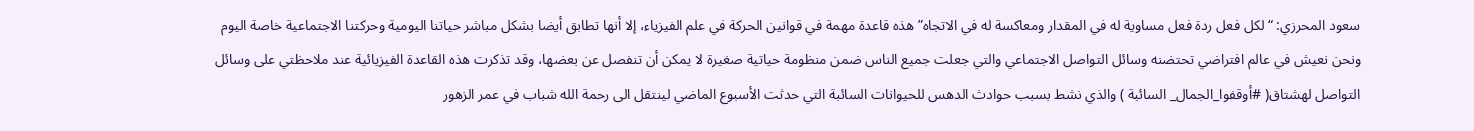سعود المحرزي: “لكل فعل ردة فعل مساوية له في المقدار ومعاكسة له في الاتجاه” هذه قاعدة مهمة في قوانين الحركة في علم الفيزياء، إلا أنها تطابق أيضا بشكل مباشر حياتنا اليومية وحركتنا الاجتماعية خاصة اليوم ونحن نعيش في عالم افتراضي تحتضنه وسائل التواصل الاجتماعي والتي جعلت جميع الناس ضمن منظومة حياتية صغيرة لا يمكن أن تنفصل عن بعضها، وقد تذكرت هذه القاعدة الفيزيائية عند ملاحظتي على وسائل التواصل لهشتاق( #أوقفوا_الجمال_ السائبة ) والذي نشط بسبب حوادث الدهس للحيوانات السائبة التي حدثت الأسبوع الماضي لينتقل الى رحمة الله شباب في عمر الزهور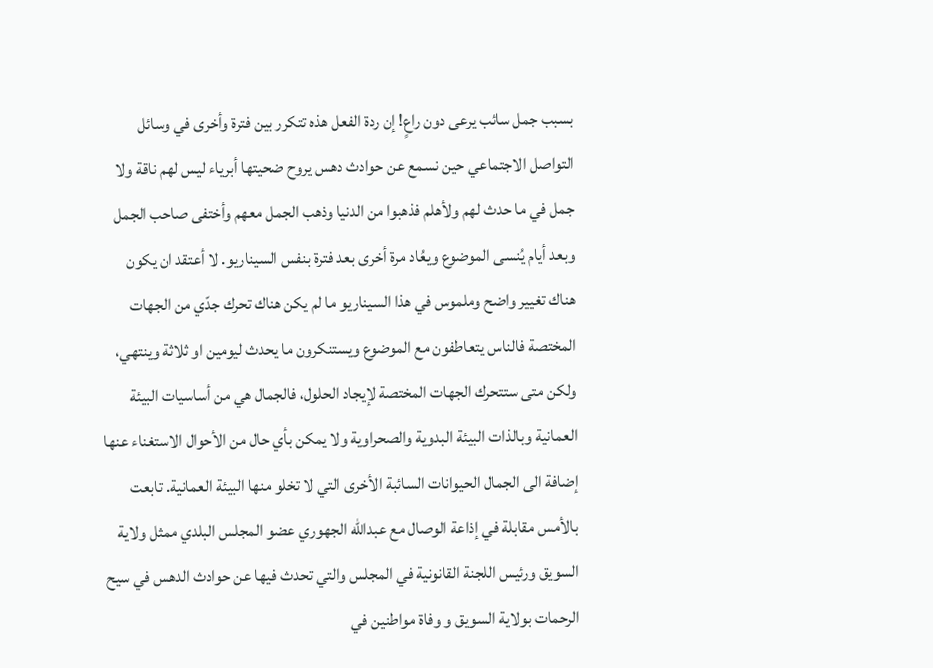بسبب جمل سائب يرعى دون راعٍ! إن ردة الفعل هذه تتكرر بين فترة وأخرى في وسائل التواصل الاجتماعي حين نسمع عن حوادث دهس يروح ضحيتها أبرياء ليس لهم ناقة ولا جمل في ما حدث لهم ولأهلم فذهبوا من الدنيا وذهب الجمل معهم وأختفى صاحب الجمل وبعد أيام يُنسى الموضوع ويعُاد مرة أخرى بعد فترة بنفس السيناريو. لا أعتقد ان يكون هناك تغيير واضح وملموس في هذا السيناريو ما لم يكن هناك تحرك جدّي من الجهات المختصة فالناس يتعاطفون مع الموضوع ويستنكرون ما يحدث ليومين او ثلاثة وينتهي، ولكن متى ستتحرك الجهات المختصة لإيجاد الحلول، فالجمال هي من أساسيات البيئة العمانية وبالذات البيئة البدوية والصحراوية ولا يمكن بأي حال من الأحوال الاستغناء عنها إضافة الى الجمال الحيوانات السائبة الأخرى التي لا تخلو منها البيئة العمانية. تابعت بالأمس مقابلة في إذاعة الوصال مع عبدالله الجهوري عضو المجلس البلدي ممثل ولاية السويق ورئيس اللجنة القانونية في المجلس والتي تحدث فيها عن حوادث الدهس في سيح الرحمات بولاية السويق و وفاة مواطنين في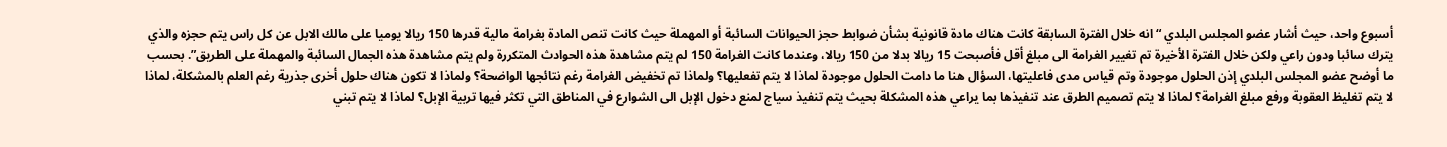أسبوع واحد، حيث أشار عضو المجلس البلدي “انه خلال الفترة السابقة كانت هناك مادة قانونية بشأن ضوابط حجز الحيوانات السائبة أو المهملة حيث كانت تنص المادة بغرامة مالية قدرها 150 ريالا يوميا على مالك الابل عن كل راس يتم حجزه والذي يترك سائبا ودون راعي ولكن خلال الفترة الأخيرة تم تغيير الغرامة الى مبلغ أقل فأصبحت 15 ريالا بدلا من 150 ريالا، وعندما كانت الغرامة 150 لم يتم مشاهدة هذه الحوادث المتكررة ولم يتم مشاهدة هذه الجمال السائبة والمهملة على الطريق”. بحسب ما أوضح عضو المجلس البلدي إذن الحلول موجودة وتم قياس مدى فاعليتها، السؤال هنا ما دامت الحلول موجودة لماذا لا يتم تفعليها؟ ولماذا تم تخفيض الغرامة رغم نتائجها الواضحة؟ ولماذا لا تكون هناك حلول أخرى جذرية رغم العلم بالمشكلة، لماذا لا يتم تغليظ العقوبة ورفع مبلغ الغرامة؟ لماذا لا يتم تصميم الطرق عند تنفيذها بما يراعي هذه المشكلة بحيث يتم تنفيذ سياج لمنع دخول الإبل الى الشوارع في المناطق التي تكثر فيها تربية الإبل؟ لماذا لا يتم تبني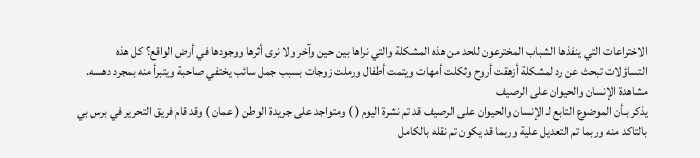الاختراعات التي ينفذها الشباب المخترعون للحد من هذه المشكلة والتي نراها بين حين وآخر ولا نرى أثرها ووجودها في أرض الواقع؟ كل هذه التساؤلات تبحث عن رد لمشكلة أزهقت أروح وثكلت أمهات ويتمت أطفال ورملت زوجات بسبب جمل سائب يختفي صاحبة ويتبرأ منه بمجرد دهسه.
مشاهدة الإنسان والحيوان على الرصيف
يذكر بـأن الموضوع التابع لـ الإنسان والحيوان على الرصيف قد تم نشرة اليوم ( ) ومتواجد على جريدة الوطن ( عمان ) وقد قام فريق التحرير في برس بي بالتاكد منه وربما تم التعديل علية وربما قد يكون تم نقله بالكامل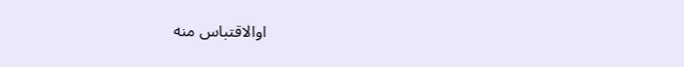اوالاقتباس منه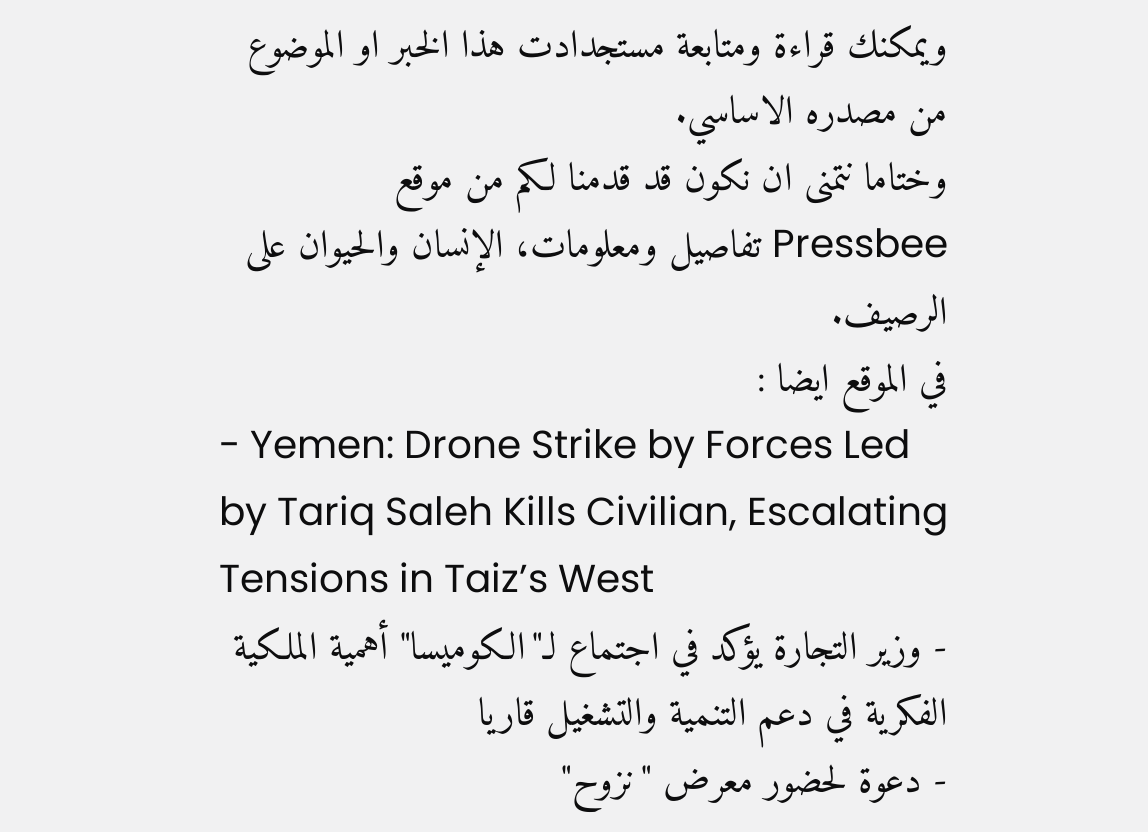ويمكنك قراءة ومتابعة مستجدادت هذا الخبر او الموضوع من مصدره الاساسي.
وختاما نتمنى ان نكون قد قدمنا لكم من موقع Pressbee تفاصيل ومعلومات، الإنسان والحيوان على الرصيف.
في الموقع ايضا :
- Yemen: Drone Strike by Forces Led by Tariq Saleh Kills Civilian, Escalating Tensions in Taiz’s West
- وزير التجارة يؤكد في اجتماع لـ"الكوميسا" أهمية الملكية الفكرية في دعم التنمية والتشغيل قاريا
- دعوة لحضور معرض "نزوح"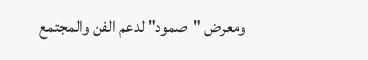ومعرض "صمود" لدعم الفن والمجتمع